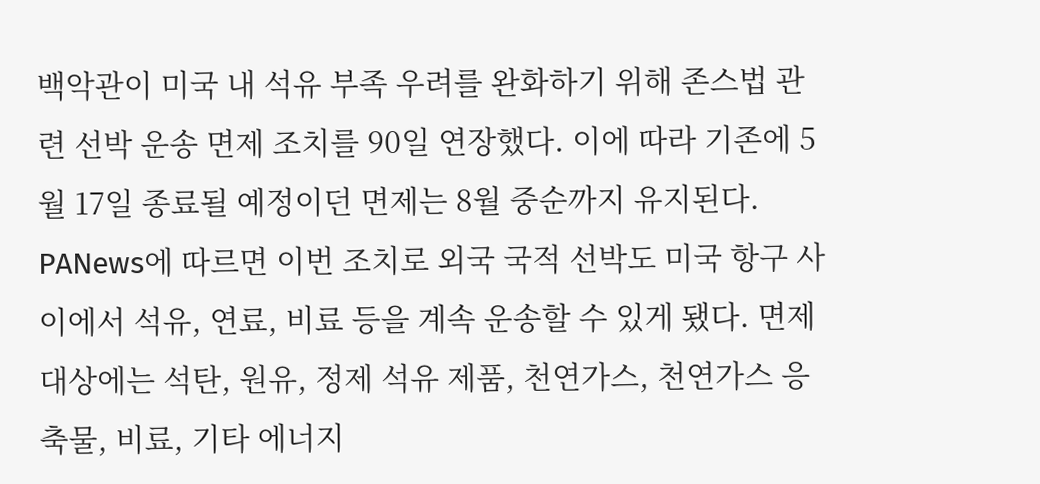백악관이 미국 내 석유 부족 우려를 완화하기 위해 존스법 관련 선박 운송 면제 조치를 90일 연장했다. 이에 따라 기존에 5월 17일 종료될 예정이던 면제는 8월 중순까지 유지된다.
PANews에 따르면 이번 조치로 외국 국적 선박도 미국 항구 사이에서 석유, 연료, 비료 등을 계속 운송할 수 있게 됐다. 면제 대상에는 석탄, 원유, 정제 석유 제품, 천연가스, 천연가스 응축물, 비료, 기타 에너지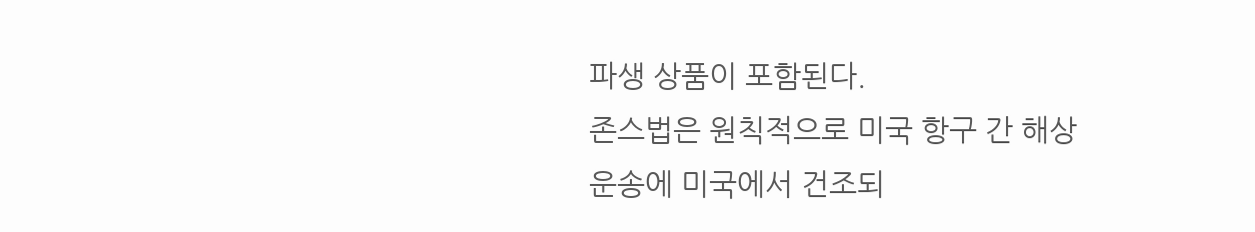파생 상품이 포함된다.
존스법은 원칙적으로 미국 항구 간 해상 운송에 미국에서 건조되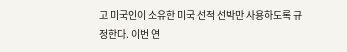고 미국인이 소유한 미국 선적 선박만 사용하도록 규정한다. 이번 연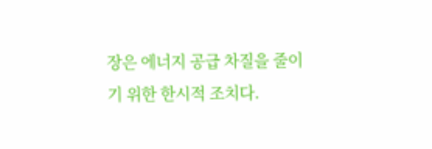장은 에너지 공급 차질을 줄이기 위한 한시적 조치다.